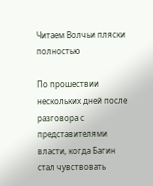Читаем Волчьи пляски полностью

По прошествии нескольких дней после разговора с представителями власти, когда Багин стал чувствовать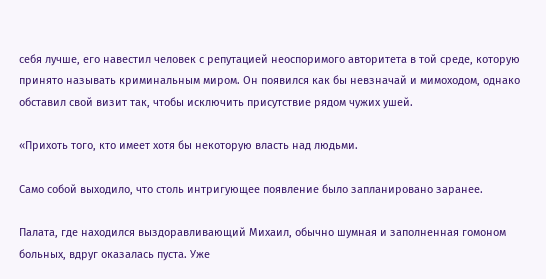себя лучше, его навестил человек с репутацией неоспоримого авторитета в той среде, которую принято называть криминальным миром. Он появился как бы невзначай и мимоходом, однако обставил свой визит так, чтобы исключить присутствие рядом чужих ушей.

«Прихоть того, кто имеет хотя бы некоторую власть над людьми.

Само собой выходило, что столь интригующее появление было запланировано заранее.

Палата, где находился выздоравливающий Михаил, обычно шумная и заполненная гомоном больных, вдруг оказалась пуста. Уже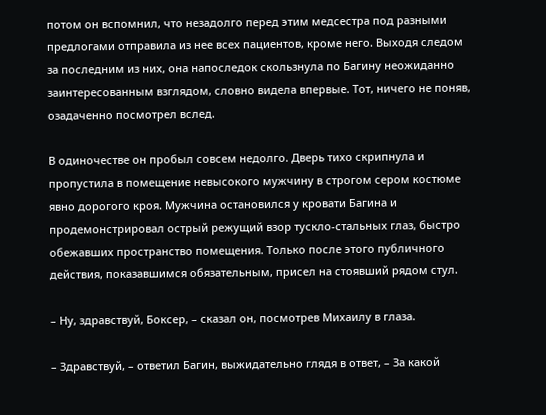потом он вспомнил, что незадолго перед этим медсестра под разными предлогами отправила из нее всех пациентов, кроме него. Выходя следом за последним из них, она напоследок скользнула по Багину неожиданно заинтересованным взглядом, словно видела впервые. Тот, ничего не поняв, озадаченно посмотрел вслед.

В одиночестве он пробыл совсем недолго. Дверь тихо скрипнула и пропустила в помещение невысокого мужчину в строгом сером костюме явно дорогого кроя. Мужчина остановился у кровати Багина и продемонстрировал острый режущий взор тускло-стальных глаз, быстро обежавших пространство помещения. Только после этого публичного действия, показавшимся обязательным, присел на стоявший рядом стул.

– Ну, здравствуй, Боксер, – сказал он, посмотрев Михаилу в глаза.

– Здравствуй, – ответил Багин, выжидательно глядя в ответ, – За какой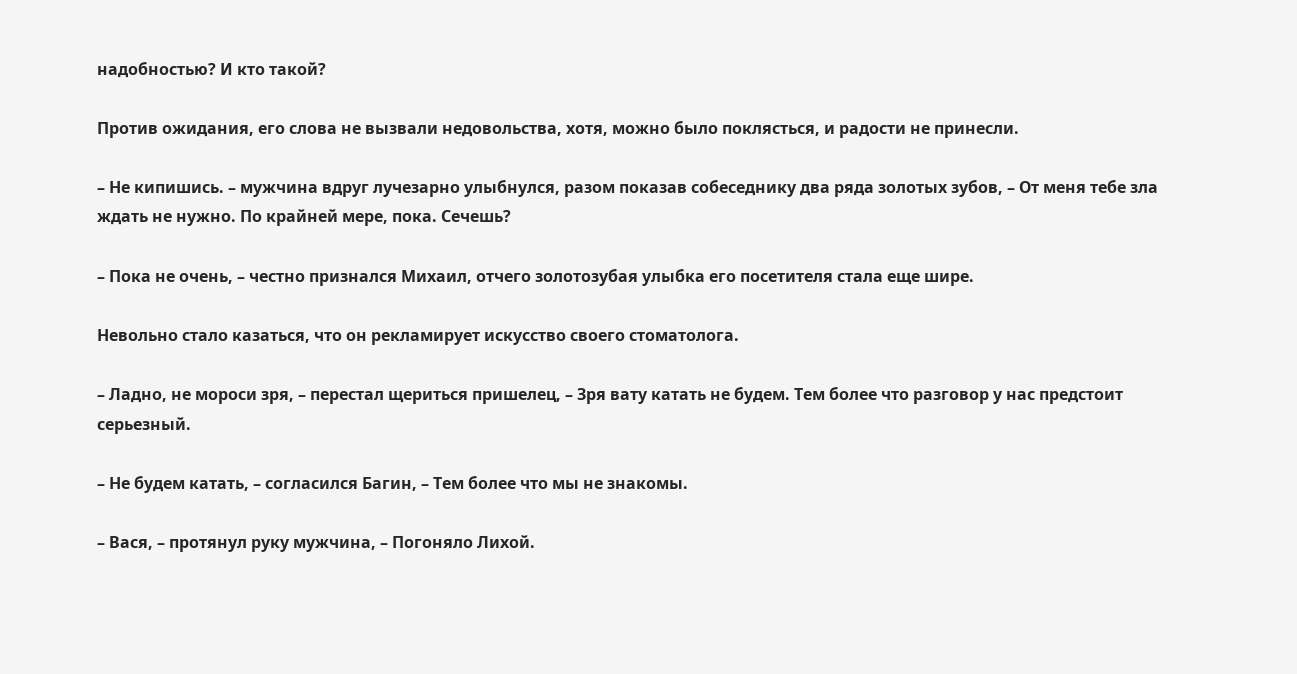надобностью? И кто такой?

Против ожидания, его слова не вызвали недовольства, хотя, можно было поклясться, и радости не принесли.

– Не кипишись. – мужчина вдруг лучезарно улыбнулся, разом показав собеседнику два ряда золотых зубов, – От меня тебе зла ждать не нужно. По крайней мере, пока. Сечешь?

– Пока не очень, – честно признался Михаил, отчего золотозубая улыбка его посетителя стала еще шире.

Невольно стало казаться, что он рекламирует искусство своего стоматолога.

– Ладно, не мороси зря, – перестал щериться пришелец, – Зря вату катать не будем. Тем более что разговор у нас предстоит серьезный.

– Не будем катать, – согласился Багин, – Тем более что мы не знакомы.

– Вася, – протянул руку мужчина, – Погоняло Лихой.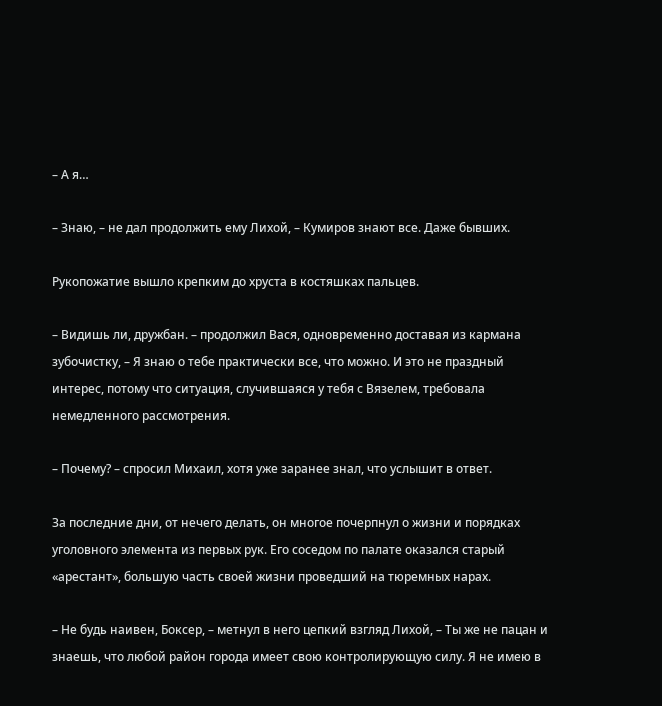– А я…

– Знаю, – не дал продолжить ему Лихой, – Кумиров знают все. Даже бывших.

Рукопожатие вышло крепким до хруста в костяшках пальцев.

– Видишь ли, дружбан. – продолжил Вася, одновременно доставая из кармана зубочистку, – Я знаю о тебе практически все, что можно. И это не праздный интерес, потому что ситуация, случившаяся у тебя с Вязелем, требовала немедленного рассмотрения.

– Почему? – спросил Михаил, хотя уже заранее знал, что услышит в ответ.

За последние дни, от нечего делать, он многое почерпнул о жизни и порядках уголовного элемента из первых рук. Его соседом по палате оказался старый «арестант», большую часть своей жизни проведший на тюремных нарах.

– Не будь наивен, Боксер, – метнул в него цепкий взгляд Лихой, – Ты же не пацан и знаешь, что любой район города имеет свою контролирующую силу. Я не имею в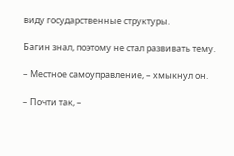виду государственные структуры.

Багин знал, поэтому не стал развивать тему.

– Местное самоуправление, – хмыкнул он.

– Почти так, –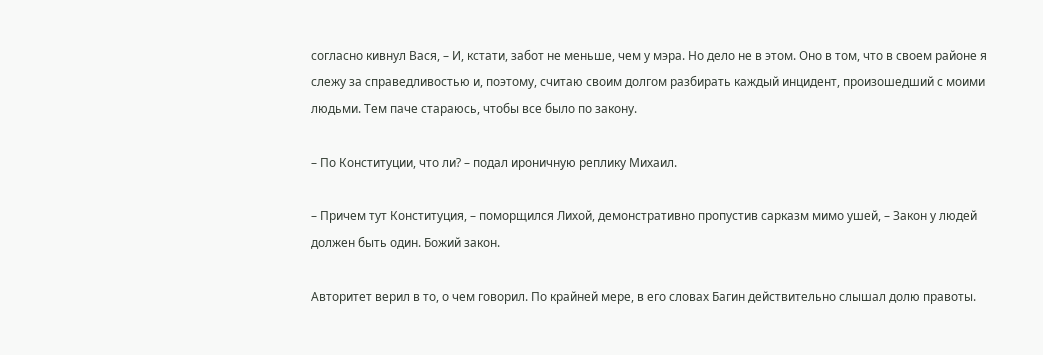согласно кивнул Вася, – И, кстати, забот не меньше, чем у мэра. Но дело не в этом. Оно в том, что в своем районе я слежу за справедливостью и, поэтому, считаю своим долгом разбирать каждый инцидент, произошедший с моими людьми. Тем паче стараюсь, чтобы все было по закону.

– По Конституции, что ли? – подал ироничную реплику Михаил.

– Причем тут Конституция, – поморщился Лихой, демонстративно пропустив сарказм мимо ушей, – Закон у людей должен быть один. Божий закон.

Авторитет верил в то, о чем говорил. По крайней мере, в его словах Багин действительно слышал долю правоты.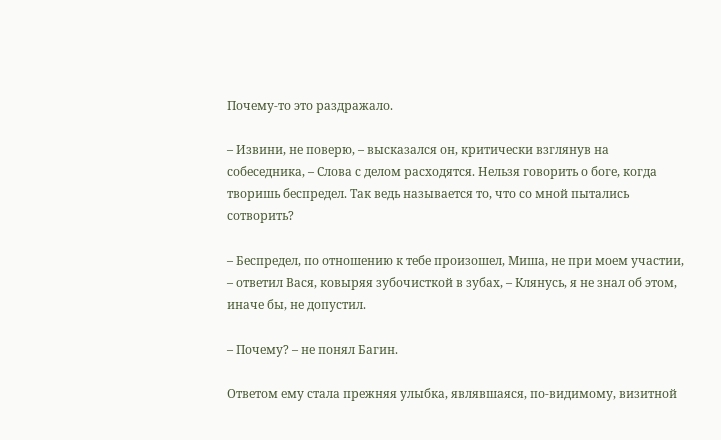Почему-то это раздражало.

– Извини, не поверю, – высказался он, критически взглянув на собеседника, – Слова с делом расходятся. Нельзя говорить о боге, когда творишь беспредел. Так ведь называется то, что со мной пытались сотворить?

– Беспредел, по отношению к тебе произошел, Миша, не при моем участии, – ответил Вася, ковыряя зубочисткой в зубах, – Клянусь, я не знал об этом, иначе бы, не допустил.

– Почему? – не понял Багин.

Ответом ему стала прежняя улыбка, являвшаяся, по-видимому, визитной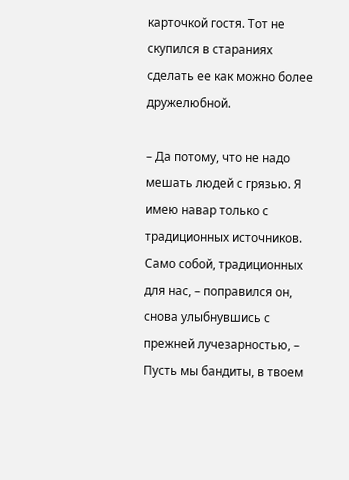карточкой гостя. Тот не скупился в стараниях сделать ее как можно более дружелюбной.

– Да потому, что не надо мешать людей с грязью. Я имею навар только с традиционных источников. Само собой, традиционных для нас, – поправился он, снова улыбнувшись с прежней лучезарностью, – Пусть мы бандиты, в твоем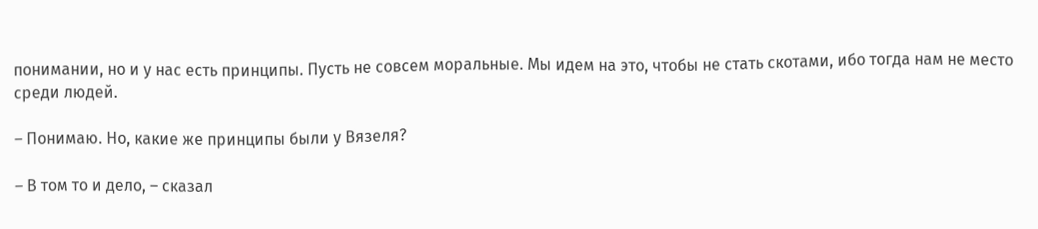понимании, но и у нас есть принципы. Пусть не совсем моральные. Мы идем на это, чтобы не стать скотами, ибо тогда нам не место среди людей.

– Понимаю. Но, какие же принципы были у Вязеля?

– В том то и дело, – сказал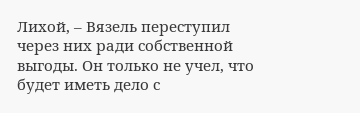Лихой, – Вязель переступил через них ради собственной выгоды. Он только не учел, что будет иметь дело с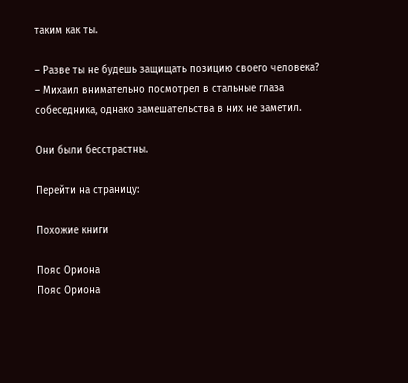таким как ты.

– Разве ты не будешь защищать позицию своего человека? – Михаил внимательно посмотрел в стальные глаза собеседника, однако замешательства в них не заметил.

Они были бесстрастны.

Перейти на страницу:

Похожие книги

Пояс Ориона
Пояс Ориона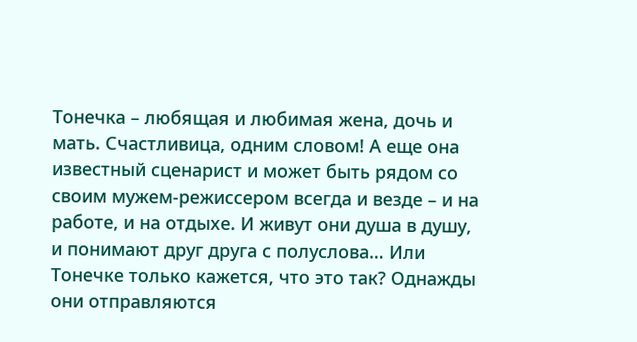Тонечка – любящая и любимая жена, дочь и мать. Счастливица, одним словом! А еще она известный сценарист и может быть рядом со своим мужем-режиссером всегда и везде – и на работе, и на отдыхе. И живут они душа в душу, и понимают друг друга с полуслова… Или Тонечке только кажется, что это так? Однажды они отправляются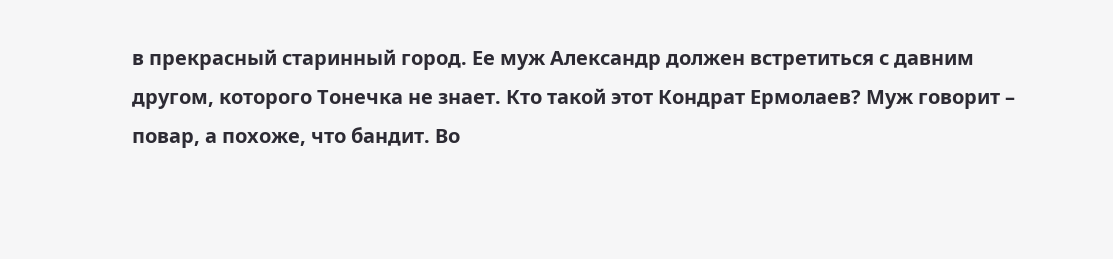в прекрасный старинный город. Ее муж Александр должен встретиться с давним другом, которого Тонечка не знает. Кто такой этот Кондрат Ермолаев? Муж говорит – повар, а похоже, что бандит. Во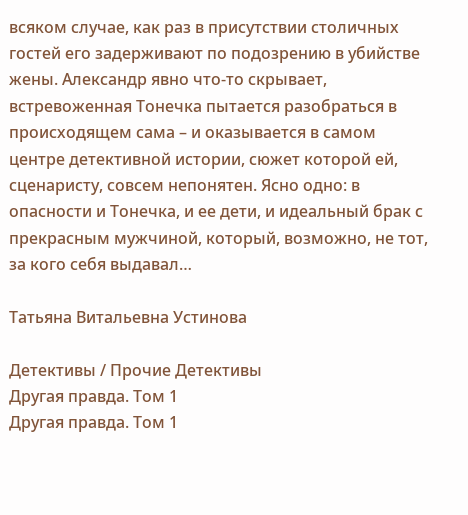всяком случае, как раз в присутствии столичных гостей его задерживают по подозрению в убийстве жены. Александр явно что-то скрывает, встревоженная Тонечка пытается разобраться в происходящем сама – и оказывается в самом центре детективной истории, сюжет которой ей, сценаристу, совсем непонятен. Ясно одно: в опасности и Тонечка, и ее дети, и идеальный брак с прекрасным мужчиной, который, возможно, не тот, за кого себя выдавал…

Татьяна Витальевна Устинова

Детективы / Прочие Детективы
Другая правда. Том 1
Другая правда. Том 1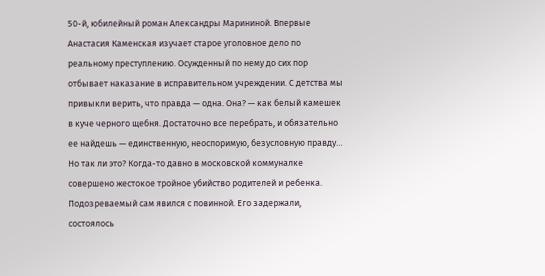50-й, юбилейный роман Александры Марининой. Впервые Анастасия Каменская изучает старое уголовное дело по реальному преступлению. Осужденный по нему до сих пор отбывает наказание в исправительном учреждении. С детства мы привыкли верить, что правда — одна. Она? — как белый камешек в куче черного щебня. Достаточно все перебрать, и обязательно ее найдешь — единственную, неоспоримую, безусловную правду… Но так ли это? Когда-то давно в московской коммуналке совершено жестокое тройное убийство родителей и ребенка. Подозреваемый сам явился с повинной. Его задержали, состоялось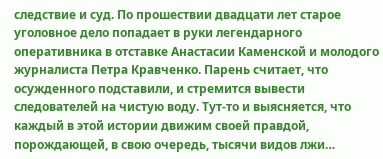следствие и суд. По прошествии двадцати лет старое уголовное дело попадает в руки легендарного оперативника в отставке Анастасии Каменской и молодого журналиста Петра Кравченко. Парень считает, что осужденного подставили, и стремится вывести следователей на чистую воду. Тут-то и выясняется, что каждый в этой истории движим своей правдой, порождающей, в свою очередь, тысячи видов лжи…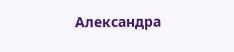Александра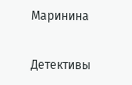Маринина

Детективы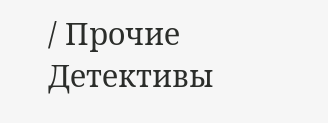/ Прочие Детективы